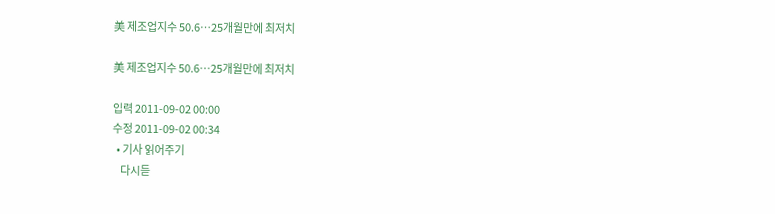美 제조업지수 50.6…25개월만에 최저치

美 제조업지수 50.6…25개월만에 최저치

입력 2011-09-02 00:00
수정 2011-09-02 00:34
  • 기사 읽어주기
    다시듣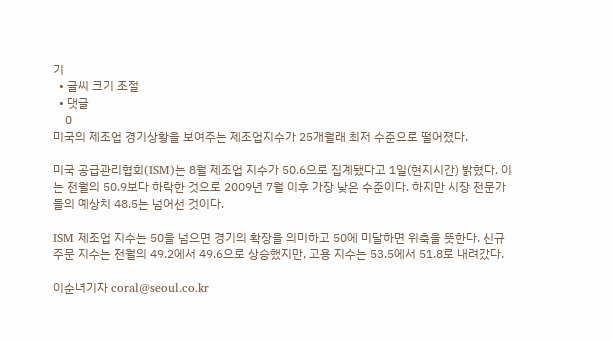기
  • 글씨 크기 조절
  • 댓글
    0
미국의 제조업 경기상황을 보여주는 제조업지수가 25개월래 최저 수준으로 떨어졌다.

미국 공급관리협회(ISM)는 8월 제조업 지수가 50.6으로 집계됐다고 1일(현지시간) 밝혔다. 이는 전월의 50.9보다 하락한 것으로 2009년 7월 이후 가장 낮은 수준이다. 하지만 시장 전문가들의 예상치 48.5는 넘어선 것이다.

ISM 제조업 지수는 50을 넘으면 경기의 확장을 의미하고 50에 미달하면 위축을 뜻한다. 신규 주문 지수는 전월의 49.2에서 49.6으로 상승했지만, 고용 지수는 53.5에서 51.8로 내려갔다.

이순녀기자 coral@seoul.co.kr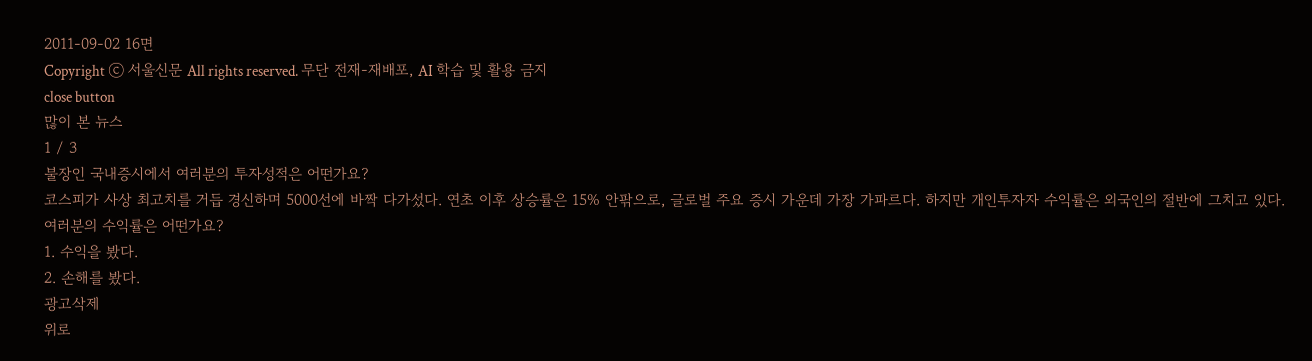2011-09-02 16면
Copyright ⓒ 서울신문 All rights reserved. 무단 전재-재배포, AI 학습 및 활용 금지
close button
많이 본 뉴스
1 / 3
불장인 국내증시에서 여러분의 투자성적은 어떤가요?
코스피가 사상 최고치를 거듭 경신하며 5000선에 바짝 다가섰다. 연초 이후 상승률은 15% 안팎으로, 글로벌 주요 증시 가운데 가장 가파르다. 하지만 개인투자자 수익률은 외국인의 절반에 그치고 있다. 여러분의 수익률은 어떤가요?
1. 수익을 봤다.
2. 손해를 봤다.
광고삭제
위로